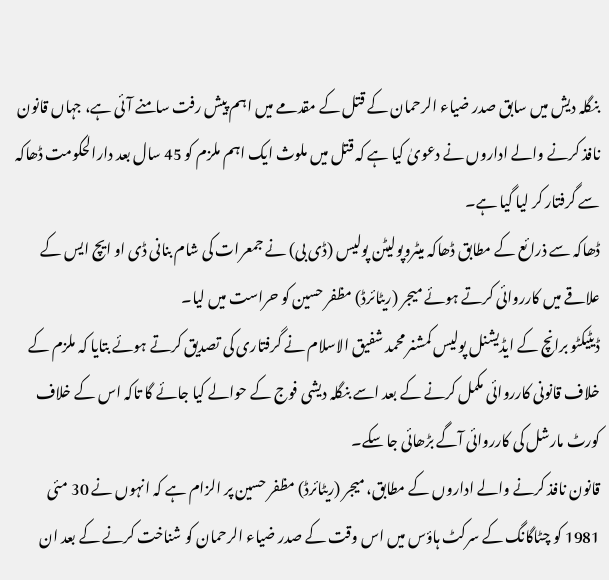بنگلہ دیش میں سابق صدر ضیاء الرحمان کے قتل کے مقدمے میں اہم پیش رفت سامنے آئی ہے، جہاں قانون نافذ کرنے والے اداروں نے دعویٰ کیا ہے کہ قتل میں ملوث ایک اہم ملزم کو 45 سال بعد دارالحکومت ڈھاکہ سے گرفتار کر لیا گیا ہے۔
ڈھاکہ سے ذرائع کے مطابق ڈھاکہ میٹروپولیٹن پولیس (ڈی بی) نے جمعرات کی شام بنانی ڈی او ایچ ایس کے علاقے میں کارروائی کرتے ہوئے میجر (ریٹائرڈ) مظفر حسین کو حراست میں لیا۔
ڈیٹیکٹو برانچ کے ایڈیشنل پولیس کمشنر محمد شفیق الاسلام نے گرفتاری کی تصدیق کرتے ہوئے بتایا کہ ملزم کے خلاف قانونی کارروائی مکمل کرنے کے بعد اسے بنگلہ دیشی فوج کے حوالے کیا جائے گا تاکہ اس کے خلاف کورٹ مارشل کی کارروائی آگے بڑھائی جا سکے۔
قانون نافذ کرنے والے اداروں کے مطابق، میجر (ریٹائرڈ) مظفر حسین پر الزام ہے کہ انہوں نے 30 مئی 1981 کو چٹاگانگ کے سرکٹ ہاؤس میں اس وقت کے صدر ضیاء الرحمان کو شناخت کرنے کے بعد ان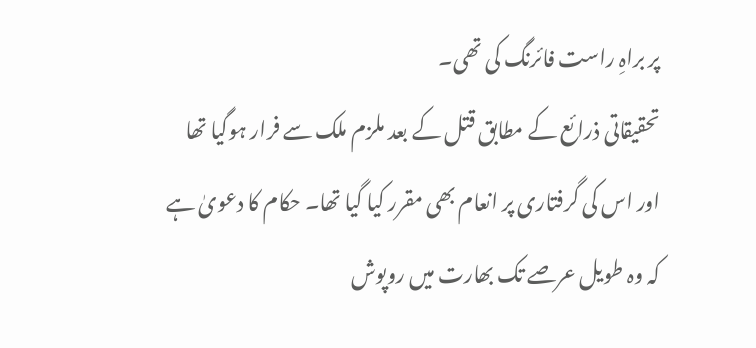پر براہِ راست فائرنگ کی تھی۔
تحقیقاتی ذرائع کے مطابق قتل کے بعد ملزم ملک سے فرار ہوگیا تھا اور اس کی گرفتاری پر انعام بھی مقرر کیا گیا تھا۔ حکام کا دعویٰ ہے کہ وہ طویل عرصے تک بھارت میں روپوش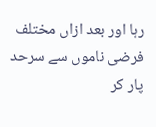رہا اور بعد ازاں مختلف فرضی ناموں سے سرحد پار کر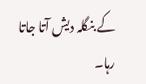کے بنگلہ دیش آتا جاتا رہا۔